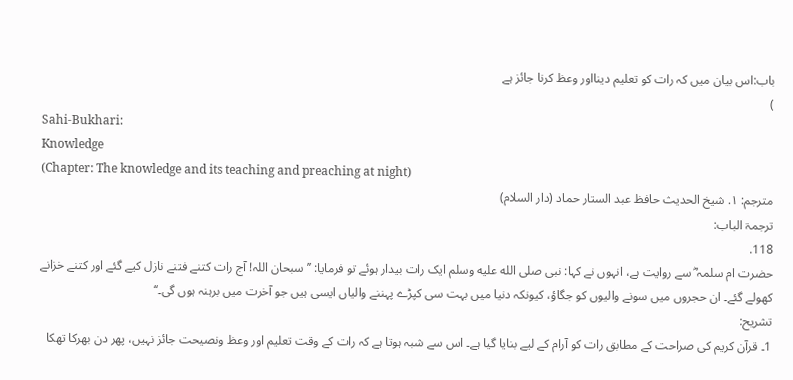باب:اس بیان میں کہ رات کو تعلیم دینااور وعظ کرنا جائز ہے
)
Sahi-Bukhari:
Knowledge
(Chapter: The knowledge and its teaching and preaching at night)
مترجم: ١. شیخ الحدیث حافظ عبد الستار حماد (دار السلام)
ترجمۃ الباب:
118.
حضرت ام سلمہ ؓ سے روایت ہے، انہوں نے کہا: نبی صلى الله عليه وسلم ایک رات بیدار ہوئے تو فرمایا: ’’سبحان اللہ! آج رات کتنے فتنے نازل کیے گئے اور کتنے خزانے کھولے گئے۔ ان حجروں میں سونے والیوں کو جگاؤ، کیونکہ دنیا میں بہت سی کپڑے پہننے والیاں ایسی ہیں جو آخرت میں برہنہ ہوں گی۔‘‘
تشریح:
1۔ قرآن کریم کی صراحت کے مطابق رات کو آرام کے لیے بنایا گیا ہے۔ اس سے شبہ ہوتا ہے کہ رات کے وقت تعلیم اور وعظ ونصیحت جائز نہیں، پھر دن بھرکا تھکا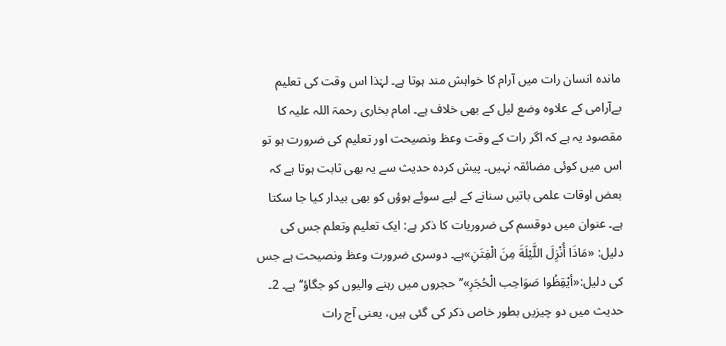ماندہ انسان رات میں آرام کا خواہش مند ہوتا ہے۔ لہٰذا اس وقت کی تعلیم بےآرامی کے علاوہ وضع لیل کے بھی خلاف ہے۔ امام بخاری رحمۃ اللہ علیہ کا مقصود یہ ہے کہ اگر رات کے وقت وعظ ونصیحت اور تعلیم کی ضرورت ہو تو اس میں کوئی مضائقہ نہیں۔ پیش کردہ حدیث سے یہ بھی ثابت ہوتا ہے کہ بعض اوقات علمی باتیں سنانے کے لیے سوئے ہوؤں کو بھی بیدار کیا جا سکتا ہے۔ عنوان میں دوقسم کی ضروریات کا ذکر ہے: ایک تعلیم وتعلم جس کی دلیل: «مَاذَا أُنْزِلَ اللَّيْلَةَ مِنَ الْفِتَنِ»ہے۔ دوسری ضرورت وعظ ونصیحت ہے جس کی دلیل:«أيْقِظُوا صَوَاحِب الْحُجَرِ»’’حجروں میں رہنے والیوں کو جگاؤ‘‘ ہے۔ 2۔ حدیث میں دو چیزیں بطور خاص ذکر کی گئی ہیں، یعنی آج رات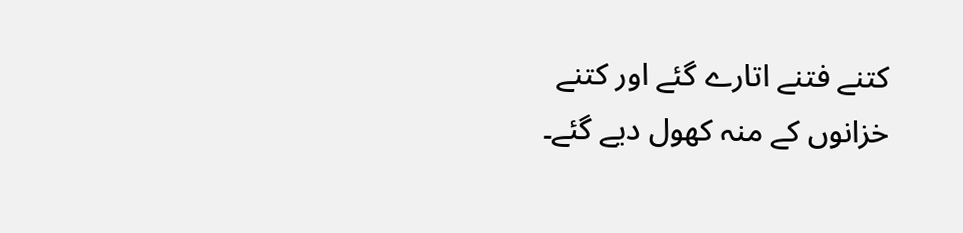کتنے فتنے اتارے گئے اور کتنے خزانوں کے منہ کھول دیے گئے۔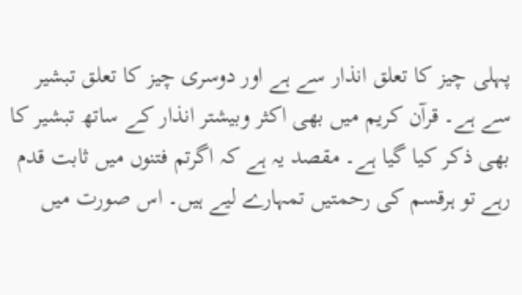پہلی چیز کا تعلق انذار سے ہے اور دوسری چیز کا تعلق تبشیر سے ہے۔ قرآن کریم میں بھی اکثر وبیشتر انذار کے ساتھ تبشیر کا بھی ذکر کیا گیا ہے۔ مقصد یہ ہے کہ اگرتم فتنوں میں ثابت قدم رہے تو ہرقسم کی رحمتیں تمہارے لیے ہیں۔ اس صورت میں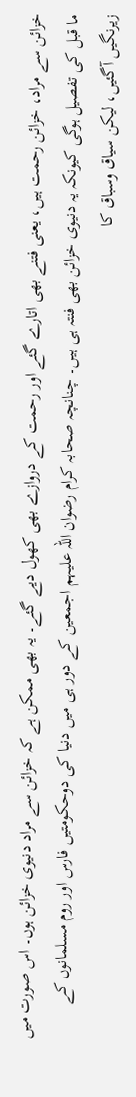خزائن سے مراد، خزائن رحمت ہیں، یعنی فتنے بھی اتارے گئے اور رحمت کے دروازے بھی کھول دیے گئے۔ یہ بھی ممکن ہے کہ خزائن سے مراد دنیوی خزائن ہوں۔ اس صورت میں ما قبل کی تفصیل ہوگی کیونکہ یہ دنیوی خزائن بھی فنتہ ہی ہیں۔ چنانچہ صحابہ کرام رضوان اللہ علیہم اجمعین کے دور ہی میں دنیا کی دوحکومتیں فارس اور روم مسلمانوں کے زیرنگیں آگئیں، لیکن سیاق وسباق کا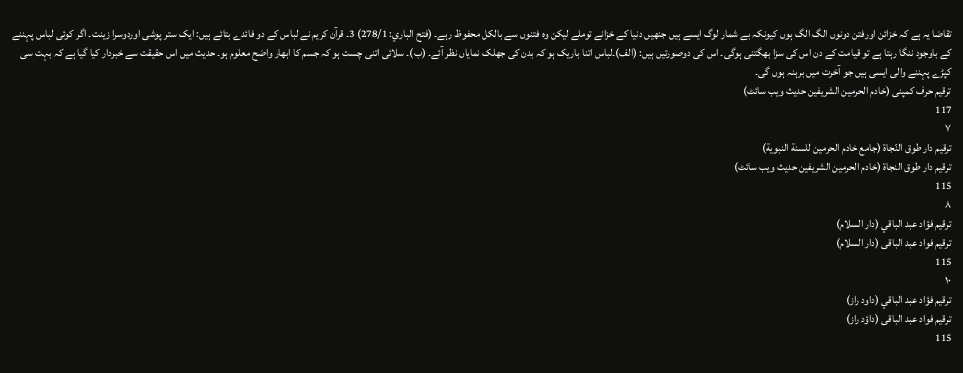تقاضا یہ ہے کہ خزائن اورفتن دونوں الگ الگ ہوں کیونکہ بے شمار لوگ ایسے ہیں جنھیں دنیا کے خزانے توملے لیکن وہ فتنوں سے بالکل محفوظ رہے۔ (فتح الباري: 278/1) 3۔ قرآن کریم نے لباس کے دو فائدے بتائے ہیں: ایک ستر پوشی اوردوسرا زینت۔ اگر کوئی لباس پہننے کے باوجود ننگا رہتا ہے تو قیامت کے دن اس کی سزا بھگتنی ہوگی۔ اس کی دوصورتیں ہیں: (الف)۔لباس اتنا باریک ہو کہ بدن کی جھلک نمایاں نظر آئے۔ (ب)۔ سلائی اتنی چست ہو کہ جسم کا ابھار واضح معلوم ہو۔ حدیث میں اس حقیقت سے خبردار کیا گیا ہے کہ بہت سی کپڑے پہننے والی ایسی ہیں جو آخرت میں برہنہ ہوں گی۔
ترقیم حرف کمپنی (خادم الحرمین الشریفین حدیث ویب سائٹ)
117
٧
ترقيم دار طوق النّجاة (جامع خادم الحرمين للسنة النبوية)
ترقیم دار طوق النجاۃ (خادم الحرمین الشریفین حدیث ویب سائٹ)
115
٨
ترقيم فؤاد عبد الباقي (دار السلام)
ترقیم فواد عبد الباقی (دار السلام)
115
١٠
ترقيم فؤاد عبد الباقي (داود راز)
ترقیم فواد عبد الباقی (داؤد راز)
115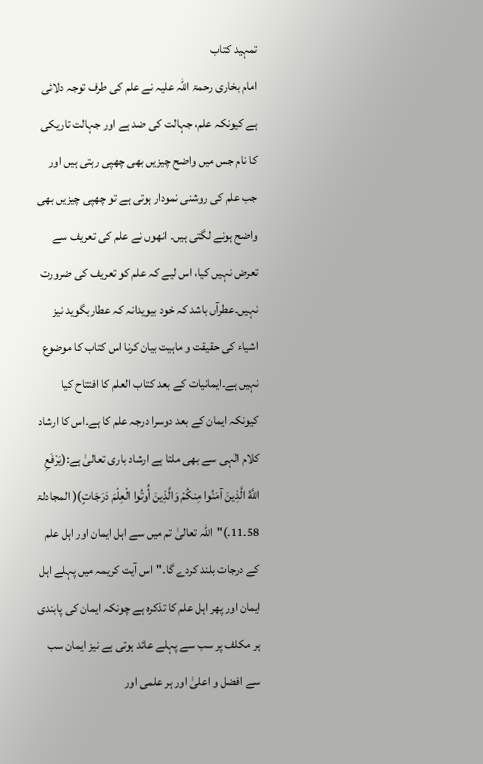تمہید کتاب
امام بخاری رحمۃ اللہ علیہ نے علم کی طرف توجہ دلائی ہے کیونکہ علم، جہالت کی ضد ہے اور جہالت تاریکی کا نام جس میں واضح چیزیں بھی چھپی رہتی ہیں اور جب علم کی روشنی نمودار ہوتی ہے تو چھپی چیزیں بھی واضح ہونے لگتی ہیں۔ انھوں نے علم کی تعریف سے تعرض نہیں کیا، اس لیے کہ علم کو تعریف کی ضرورت نہیں۔عطرآں باشد کہ خود بیویدانہ کہ عطاربگوید نیز اشیاء کی حقیقت و ماہیت بیان کرنا اس کتاب کا موضوع نہیں ہے۔ایمانیات کے بعد کتاب العلم کا افتتاح کیا کیونکہ ایمان کے بعد دوسرا درجہ علم کا ہے۔اس کا ارشاد کلام الٰہی سے بھی ملتا ہے ارشاد باری تعالیٰ ہے:(يَرْفَعِ اللَّهُ الَّذِينَ آمَنُوا مِنكُمْ وَالَّذِينَ أُوتُوا الْعِلْمَ دَرَجَاتٍ)( المجادلۃ 58۔11۔)"اللہ تعالیٰ تم میں سے اہل ایمان اور اہل علم کے درجات بلند کردے گا۔"اس آیت کریمہ میں پہلے اہل ایمان اور پھر اہل علم کا تذکرہ ہے چونکہ ایمان کی پابندی ہر مکلف پر سب سے پہلے عائد ہوتی ہے نیز ایمان سب سے افضل و اعلیٰ اور ہر علمی اور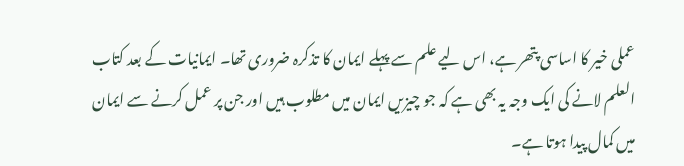عملی خیر کا اساسی پتھر ہے، اس لیے علم سے پہلے ایمان کا تذکرہ ضروری تھا۔ ایمانیات کے بعد کتاب العلم لانے کی ایک وجہ یہ بھی ہے کہ جو چیزیں ایمان میں مطلوب ہیں اور جن پر عمل کرنے سے ایمان میں کمال پیدا ہوتا ہے۔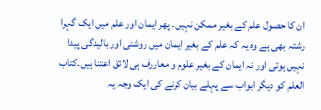ان کا حصول علم کے بغیر ممکن نہیں۔ پھر ایمان اور علم میں ایک گہرا رشتہ بھی ہے وہ یہ کہ علم کے بغیر ایمان میں روشنی اور بالیدگی پیدا نہیں ہوتی اور نہ ایمان کے بغیر علوم و معاررف ہی لائق اعتنا ہیں۔کتاب العلم کو دیگر ابواب سے پہلے بیان کرنے کی ایک وجہ یہ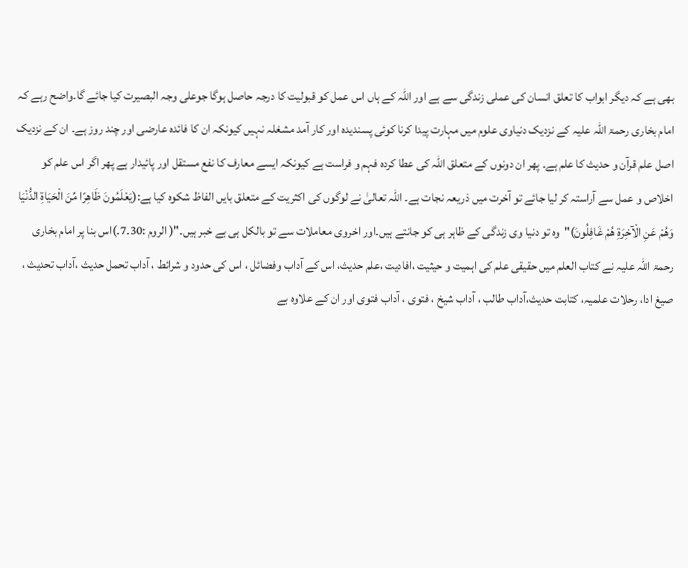بھی ہے کہ دیگر ابواب کا تعلق انسان کی عملی زندگی سے ہے اور اللہ کے ہاں اس عمل کو قبولیت کا درجہ حاصل ہوگا جوعلی وجہ البصیرت کیا جائے گا۔واضح رہے کہ امام بخاری رحمۃ اللہ علیہ کے نزدیک دنیاوی علوم میں مہارت پیدا کرنا کوئی پسندیدہ اور کار آمد مشغلہ نہیں کیونکہ ان کا فائدہ عارضی اور چند روز ہے۔ ان کے نزدیک اصل علم قرآن و حدیث کا علم ہے۔ پھر ان دونوں کے متعلق اللہ کی عطا کردہ فہم و فراست ہے کیونکہ ایسے معارف کا نفع مستقل اور پائیدار ہے پھر اگر اس علم کو اخلاص و عمل سے آراستہ کر لیا جائے تو آخرت میں ذریعہ نجات ہے۔ اللہ تعالیٰ نے لوگوں کی اکثریت کے متعلق بایں الفاظ شکوہ کیا ہے:(يَعْلَمُونَ ظَاهِرًا مِّنَ الْحَيَاةِ الدُّنْيَا وَهُمْ عَنِ الْآخِرَةِ هُمْ غَافِلُونَ)"وہ تو دنیا وی زندگی کے ظاہر ہی کو جانتے ہیں۔اور اخروی معاملات سے تو بالکل ہی بے خبر ہیں۔"( الروم :30۔7۔)اس بنا پر امام بخاری رحمۃ اللہ علیہ نے کتاب العلم میں حقیقی علم کی اہمیت و حیثیت ،افادیت ،علم حدیث، اس کے آداب وفضائل ، اس کی حدود و شرائط ، آداب تحمل حدیث ،آداب تحدیث ، صیغ ادا، رحلات علمیہ، کتابت حدیث،آداب طالب ، آداب شیخ ، فتوی ، آداب فتوی اور ان کے علاوہ بے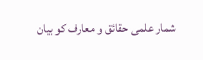شمار علمی حقائق و معارف کو بیان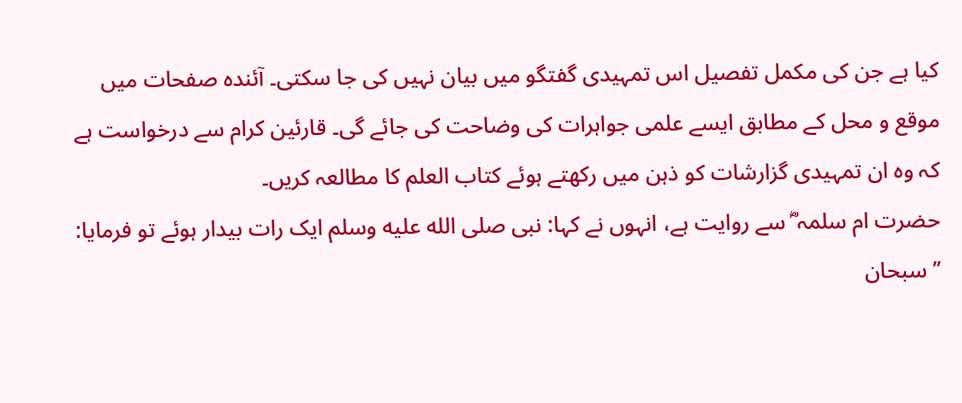کیا ہے جن کی مکمل تفصیل اس تمہیدی گفتگو میں بیان نہیں کی جا سکتی۔ آئندہ صفحات میں موقع و محل کے مطابق ایسے علمی جواہرات کی وضاحت کی جائے گی۔ قارئین کرام سے درخواست ہے کہ وہ ان تمہیدی گزارشات کو ذہن میں رکھتے ہوئے کتاب العلم کا مطالعہ کریں۔
حضرت ام سلمہ ؓ سے روایت ہے، انہوں نے کہا: نبی صلى الله عليه وسلم ایک رات بیدار ہوئے تو فرمایا: ’’سبحان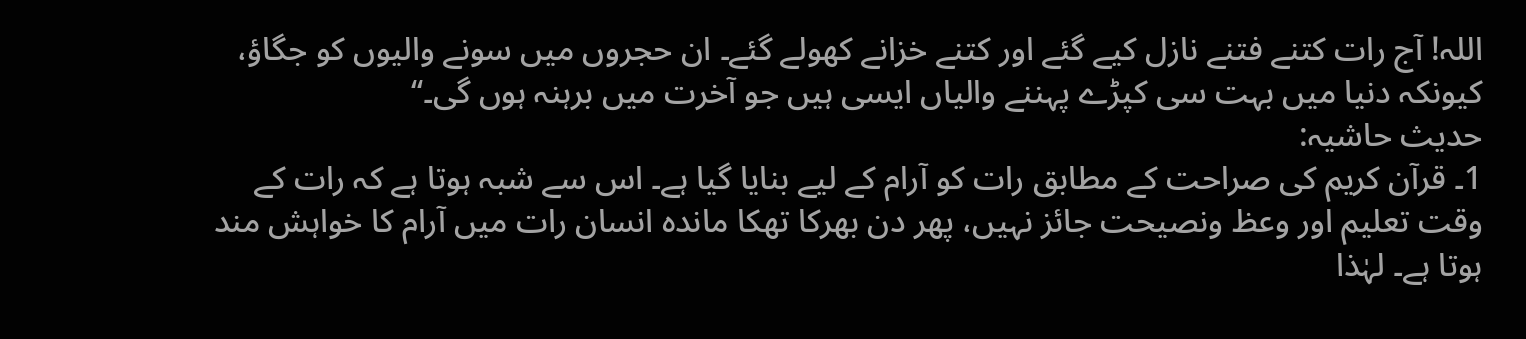اللہ! آج رات کتنے فتنے نازل کیے گئے اور کتنے خزانے کھولے گئے۔ ان حجروں میں سونے والیوں کو جگاؤ، کیونکہ دنیا میں بہت سی کپڑے پہننے والیاں ایسی ہیں جو آخرت میں برہنہ ہوں گی۔‘‘
حدیث حاشیہ:
1۔ قرآن کریم کی صراحت کے مطابق رات کو آرام کے لیے بنایا گیا ہے۔ اس سے شبہ ہوتا ہے کہ رات کے وقت تعلیم اور وعظ ونصیحت جائز نہیں، پھر دن بھرکا تھکا ماندہ انسان رات میں آرام کا خواہش مند ہوتا ہے۔ لہٰذا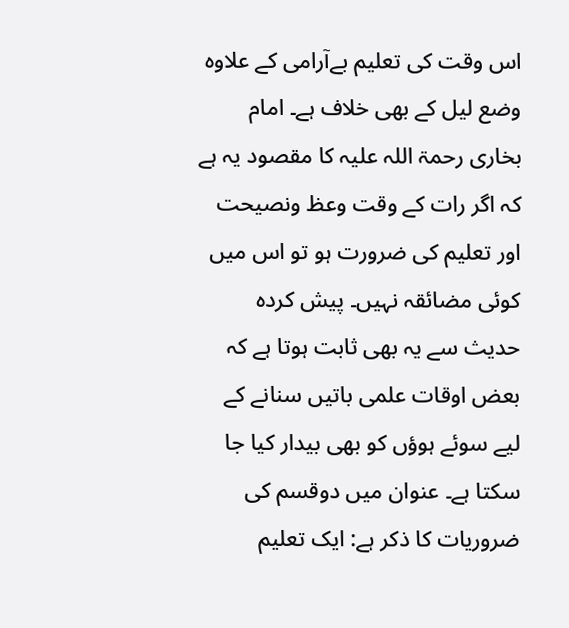اس وقت کی تعلیم بےآرامی کے علاوہ وضع لیل کے بھی خلاف ہے۔ امام بخاری رحمۃ اللہ علیہ کا مقصود یہ ہے کہ اگر رات کے وقت وعظ ونصیحت اور تعلیم کی ضرورت ہو تو اس میں کوئی مضائقہ نہیں۔ پیش کردہ حدیث سے یہ بھی ثابت ہوتا ہے کہ بعض اوقات علمی باتیں سنانے کے لیے سوئے ہوؤں کو بھی بیدار کیا جا سکتا ہے۔ عنوان میں دوقسم کی ضروریات کا ذکر ہے: ایک تعلیم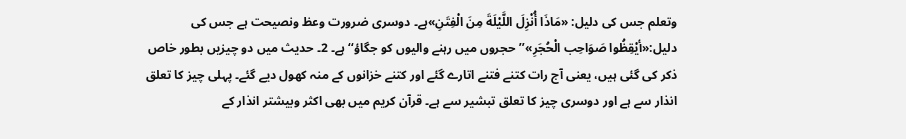وتعلم جس کی دلیل: «مَاذَا أُنْزِلَ اللَّيْلَةَ مِنَ الْفِتَنِ»ہے۔ دوسری ضرورت وعظ ونصیحت ہے جس کی دلیل:«أيْقِظُوا صَوَاحِب الْحُجَرِ»’’حجروں میں رہنے والیوں کو جگاؤ‘‘ ہے۔ 2۔ حدیث میں دو چیزیں بطور خاص ذکر کی گئی ہیں، یعنی آج رات کتنے فتنے اتارے گئے اور کتنے خزانوں کے منہ کھول دیے گئے۔ پہلی چیز کا تعلق انذار سے ہے اور دوسری چیز کا تعلق تبشیر سے ہے۔ قرآن کریم میں بھی اکثر وبیشتر انذار کے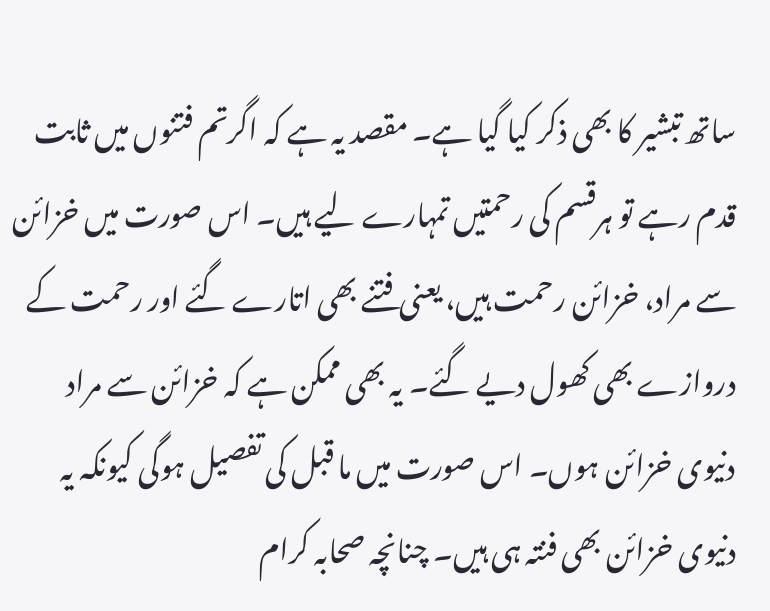ساتھ تبشیر کا بھی ذکر کیا گیا ہے۔ مقصد یہ ہے کہ اگرتم فتنوں میں ثابت قدم رہے تو ہرقسم کی رحمتیں تمہارے لیے ہیں۔ اس صورت میں خزائن سے مراد، خزائن رحمت ہیں، یعنی فتنے بھی اتارے گئے اور رحمت کے دروازے بھی کھول دیے گئے۔ یہ بھی ممکن ہے کہ خزائن سے مراد دنیوی خزائن ہوں۔ اس صورت میں ما قبل کی تفصیل ہوگی کیونکہ یہ دنیوی خزائن بھی فنتہ ہی ہیں۔ چنانچہ صحابہ کرام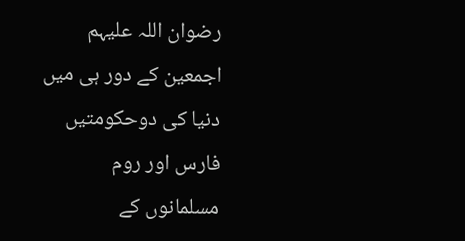رضوان اللہ علیہم اجمعین کے دور ہی میں دنیا کی دوحکومتیں فارس اور روم مسلمانوں کے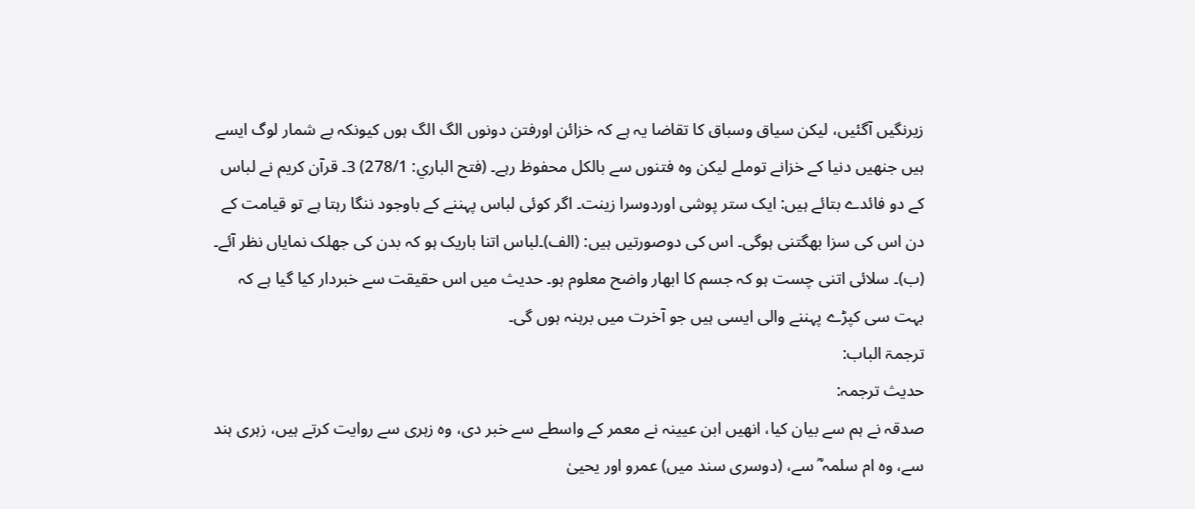زیرنگیں آگئیں، لیکن سیاق وسباق کا تقاضا یہ ہے کہ خزائن اورفتن دونوں الگ الگ ہوں کیونکہ بے شمار لوگ ایسے ہیں جنھیں دنیا کے خزانے توملے لیکن وہ فتنوں سے بالکل محفوظ رہے۔ (فتح الباري: 278/1) 3۔ قرآن کریم نے لباس کے دو فائدے بتائے ہیں: ایک ستر پوشی اوردوسرا زینت۔ اگر کوئی لباس پہننے کے باوجود ننگا رہتا ہے تو قیامت کے دن اس کی سزا بھگتنی ہوگی۔ اس کی دوصورتیں ہیں: (الف)۔لباس اتنا باریک ہو کہ بدن کی جھلک نمایاں نظر آئے۔ (ب)۔ سلائی اتنی چست ہو کہ جسم کا ابھار واضح معلوم ہو۔ حدیث میں اس حقیقت سے خبردار کیا گیا ہے کہ بہت سی کپڑے پہننے والی ایسی ہیں جو آخرت میں برہنہ ہوں گی۔
ترجمۃ الباب:
حدیث ترجمہ:
صدقہ نے ہم سے بیان کیا، انھیں ابن عیینہ نے معمر کے واسطے سے خبر دی، وہ زہری سے روایت کرتے ہیں، زہری ہند سے، وہ ام سلمہ ؓ سے، (دوسری سند میں) عمرو اور یحییٰ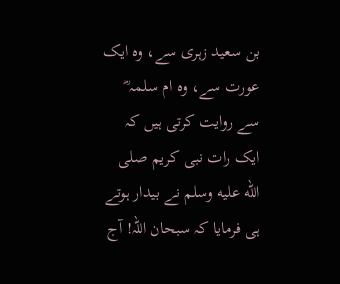بن سعید زہری سے، وہ ایک عورت سے، وہ ام سلمہ ؓ سے روایت کرتی ہیں کہ ایک رات نبی کریم صلى الله عليه وسلم نے بیدار ہوتے ہی فرمایا کہ سبحان اللہ! آج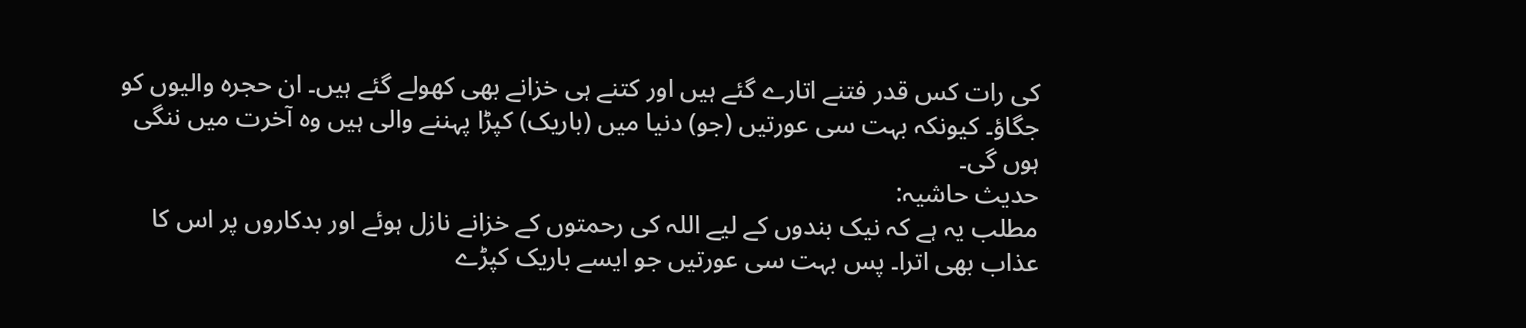کی رات کس قدر فتنے اتارے گئے ہیں اور کتنے ہی خزانے بھی کھولے گئے ہیں۔ ان حجرہ والیوں کو جگاؤ۔ کیونکہ بہت سی عورتیں (جو) دنیا میں (باریک) کپڑا پہننے والی ہیں وہ آخرت میں ننگی ہوں گی۔
حدیث حاشیہ:
مطلب یہ ہے کہ نیک بندوں کے لیے اللہ کی رحمتوں کے خزانے نازل ہوئے اور بدکاروں پر اس کا عذاب بھی اترا۔ پس بہت سی عورتیں جو ایسے باریک کپڑے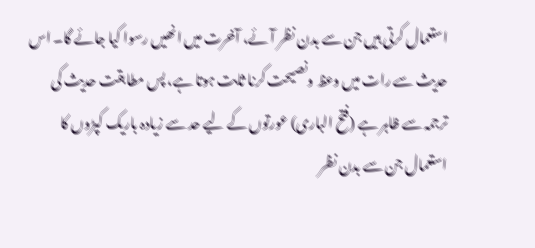استعمال کرتی ہیں جن سے بدن نظر آئے، آخرت میں انھیں رسوا کیا جائے گا۔ اس حدیث سے رات میں وعظ ونصیحت کرنا ثابت ہوتا ہے، پس مطابقت حدیث کی ترجمہ سے ظاہر ہے (فتح الباری) عورتوں کے لیے حد سے زیادہ باریک کپڑوں کا استعمال جن سے بدن نظر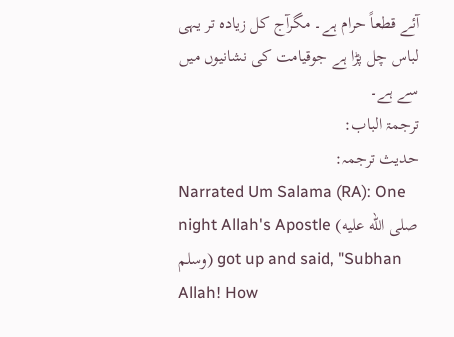آئے قطعاً حرام ہے۔ مگرآج کل زیادہ تر یہی لباس چل پڑا ہے جوقیامت کی نشانیوں میں سے ہے۔
ترجمۃ الباب:
حدیث ترجمہ:
Narrated Um Salama (RA): One night Allah's Apostle (صلى الله عليه وسلم) got up and said, "Subhan Allah! How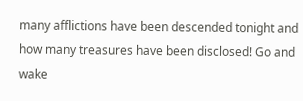many afflictions have been descended tonight and how many treasures have been disclosed! Go and wake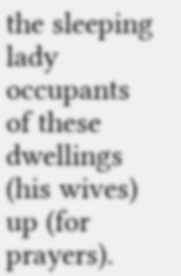the sleeping lady occupants of these dwellings (his wives) up (for prayers).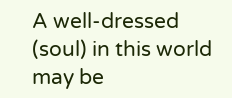A well-dressed (soul) in this world may be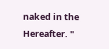naked in the Hereafter. "